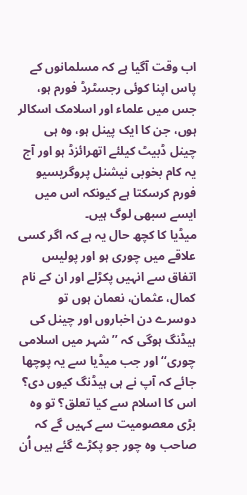اب وقت آگیا ہے کہ مسلمانوں کے پاس اپنا کوئی رجسٹرڈ فورم ہو، جس میں علماء اور اسلامک اسکالر ہوں، جن کا ایک پینل ہو، وہ ہی چینل ڈبیٹ کیلئے اتھرائزڈ ہو اور آج یہ کام بخوبی نیشنل پروگریسیو فورم کرسکتا ہے کیونکہ اس میں ایسے سبھی لوگ ہیں۔
میڈیا کا کچھ حال یہ ہے کہ اگر کسی علاقے میں چوری ہو اور پولیس اتفاق سے انہیں پکڑلے اور ان کے نام کمال، عثمان، نعمان ہوں تو دوسرے دن اخباروں اور چینل کی ہیڈنگ ہوگی کہ ’’شہر میں اسلامی چوری‘‘ اور جب میڈیا سے یہ پوچھا جائے کہ آپ نے ہی ہیڈنگ کیوں دی؟ اس کا اسلام سے کیا تعلق؟ تو وہ بڑی معصومیت سے کہیں گے کہ صاحب وہ چور جو پکڑے گئے ہیں اُن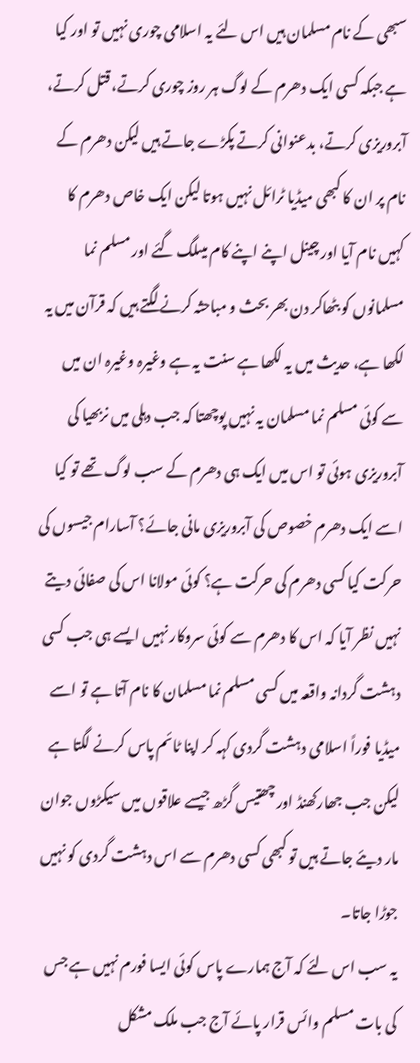سبھی کے نام مسلمان ہیں اس لئے یہ اسلامی چوری نہیں تو اور کیا ہے جبکہ کسی ایک دھرم کے لوگ ہر روز چوری کرتے، قتل کرتے، آبروریزی کرتے، بدعنوانی کرتے پکڑے جاتے ہیں لیکن دھرم کے نام پر ان کا کبھی میڈیا ٹرائل نہیں ہوتا لیکن ایک خاص دھرم کا کہیں نام آیا اور چینل اپنے اپنے کام میںلگ گئے اور مسلم نما مسلمانوں کو بٹھاکر دن بھر بحث و مباحثہ کرنے لگتے ہیں کہ قرآن میں یہ لکھا ہے، حدیث میں یہ لکھا ہے سنت یہ ہے وغیرہ وغیرہ ان میں سے کوئی مسلم نما مسلمان یہ نہیں پوچھتا کہ جب دہلی میں نربھیا کی آبروریزی ہوئی تو اس میں ایک ہی دھرم کے سب لوگ تھے تو کیا اسے ایک دھرم خصوص کی آبروریزی مانی جائے؟ آسارام جیسوں کی حرکت کیا کسی دھرم کی حرکت ہے؟ کوئی مولانا اس کی صفائی دیتے نہیں نظر آیا کہ اس کا دھرم سے کوئی سروکار نہیں ایسے ہی جب کسی دہشت گردانہ واقعہ میں کسی مسلم نما مسلمان کا نام آتا ہے تو اسے میڈیا فوراً اسلامی دہشت گردی کہہ کر اپنا ٹائم پاس کرنے لگتا ہے لیکن جب جھارکھنڈ اور چھتیس گڑھ جیسے علاقوں میں سیکڑوں جوان مار دیئے جاتے ہیں تو کبھی کسی دھرم سے اس دہشت گردی کو نہیں جوڑا جاتا۔
یہ سب اس لئے کہ آج ہمارے پاس کوئی ایسا فورم نہیں ہے جس کی بات مسلم وائس قرار پائے آج جب ملک مشکل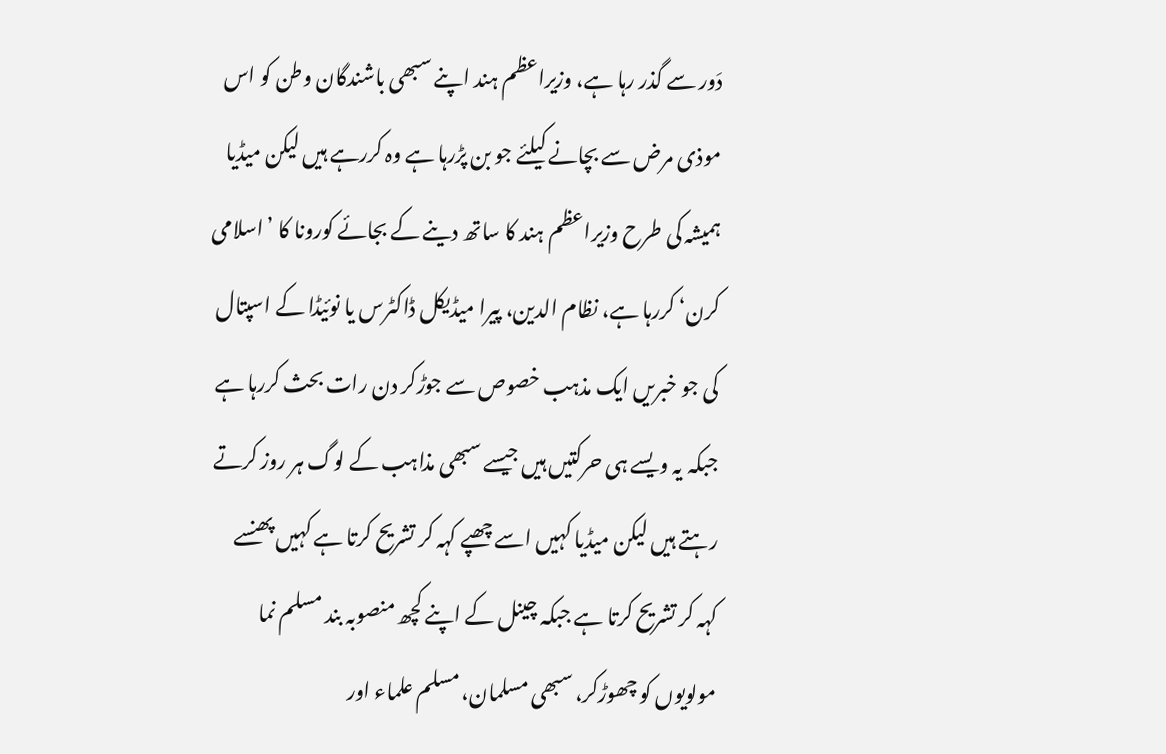دَور سے گذر رہا ہے، وزیراعظم ہند اپنے سبھی باشندگان وطن کو اس موذی مرض سے بچانے کیلئے جو بن پڑرہا ہے وہ کررہے ہیں لیکن میڈیا ہمیشہ کی طرح وزیراعظم ہند کا ساتھ دینے کے بجائے کورونا کا ’اسلامی کرن‘ کررہا ہے، نظام الدین، پیرا میڈیکل ڈاکٹرس یا نوئیڈا کے اسپتال کی جو خبریں ایک مذہب خصوص سے جوڑکر دن رات بحث کررہا ہے جبکہ یہ ویسے ہی حرکتیں ہیں جیسے سبھی مذاہب کے لوگ ہر روز کرتے رہتے ہیں لیکن میڈیا کہیں اسے چھپے کہہ کر تشریح کرتا ہے کہیں پھنسے کہہ کر تشریح کرتا ہے جبکہ چینل کے اپنے کچھ منصوبہ بند مسلم نما مولویوں کو چھوڑکر، سبھی مسلمان، مسلم علماء اور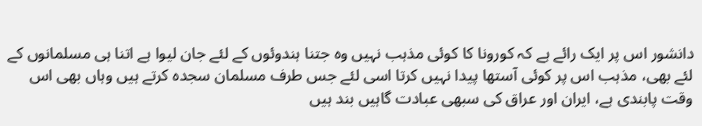دانشور اس پر ایک رائے ہے کہ کورونا کا کوئی مذہب نہیں وہ جتنا ہندوئوں کے لئے جان لیوا ہے اتنا ہی مسلمانوں کے لئے بھی، مذہب اس پر کوئی آستھا پیدا نہیں کرتا اسی لئے جس طرف مسلمان سجدہ کرتے ہیں وہاں بھی اس وقت پابندی ہے، ایران اور عراق کی سبھی عبادت گاہیں بند ہیں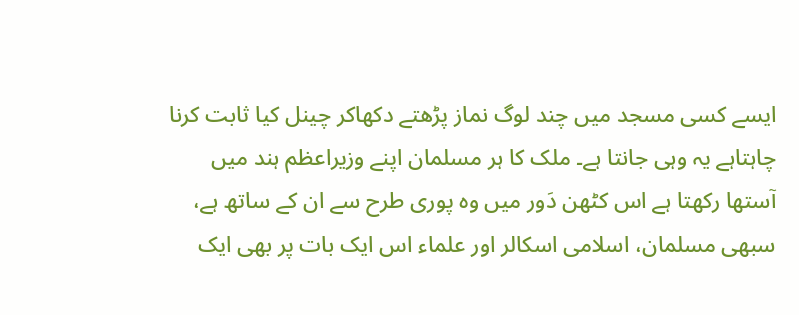ایسے کسی مسجد میں چند لوگ نماز پڑھتے دکھاکر چینل کیا ثابت کرنا چاہتاہے یہ وہی جانتا ہے۔ ملک کا ہر مسلمان اپنے وزیراعظم ہند میں آستھا رکھتا ہے اس کٹھن دَور میں وہ پوری طرح سے ان کے ساتھ ہے، سبھی مسلمان، اسلامی اسکالر اور علماء اس ایک بات پر بھی ایک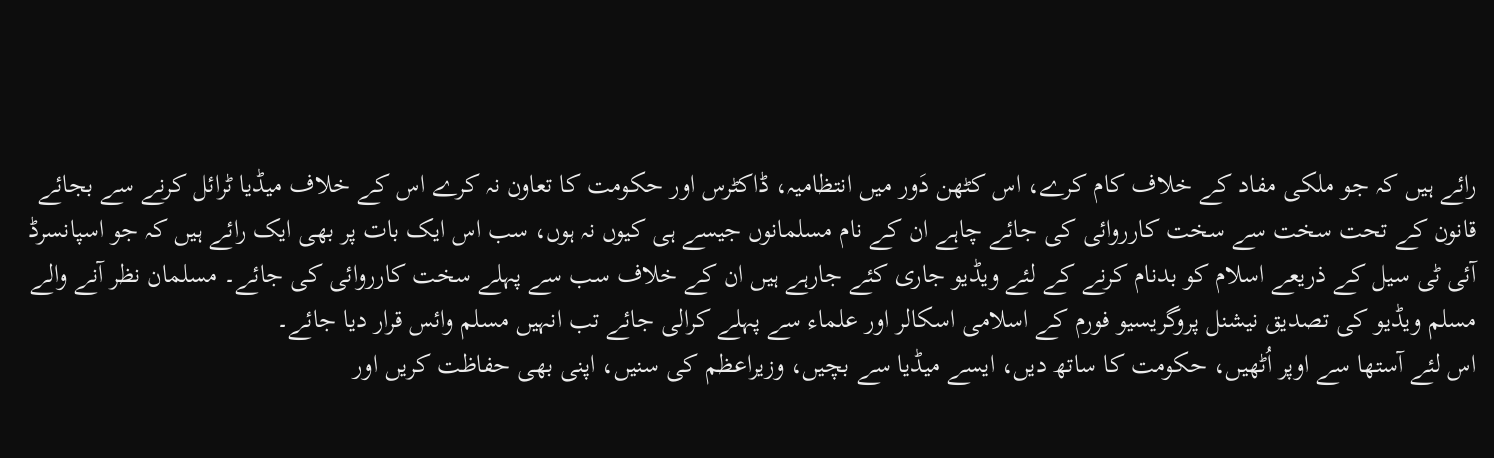رائے ہیں کہ جو ملکی مفاد کے خلاف کام کرے، اس کٹھن دَور میں انتظامیہ، ڈاکٹرس اور حکومت کا تعاون نہ کرے اس کے خلاف میڈیا ٹرائل کرنے سے بجائے قانون کے تحت سخت سے سخت کارروائی کی جائے چاہے ان کے نام مسلمانوں جیسے ہی کیوں نہ ہوں، سب اس ایک بات پر بھی ایک رائے ہیں کہ جو اسپانسرڈ آئی ٹی سیل کے ذریعے اسلام کو بدنام کرنے کے لئے ویڈیو جاری کئے جارہے ہیں ان کے خلاف سب سے پہلے سخت کارروائی کی جائے۔ مسلمان نظر آنے والے مسلم ویڈیو کی تصدیق نیشنل پروگریسیو فورم کے اسلامی اسکالر اور علماء سے پہلے کرالی جائے تب انہیں مسلم وائس قرار دیا جائے۔
اس لئے آستھا سے اوپر اُٹھیں، حکومت کا ساتھ دیں، ایسے میڈیا سے بچیں، وزیراعظم کی سنیں، اپنی بھی حفاظت کریں اور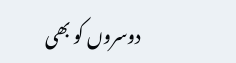دوسروں کو بھی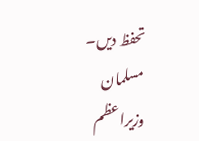تحفظ دیں۔
مسلمان وزیراعظم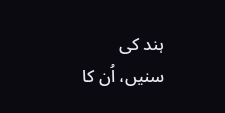ہند کی سنیں، اُن کا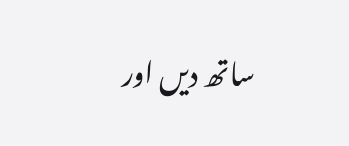ساتھ دیں اور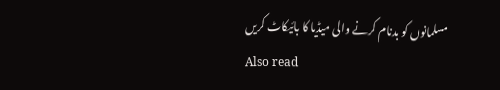مسلمانوں کو بدنام کرنے والی میڈیا کا بائیکاٹ کریں
Also read